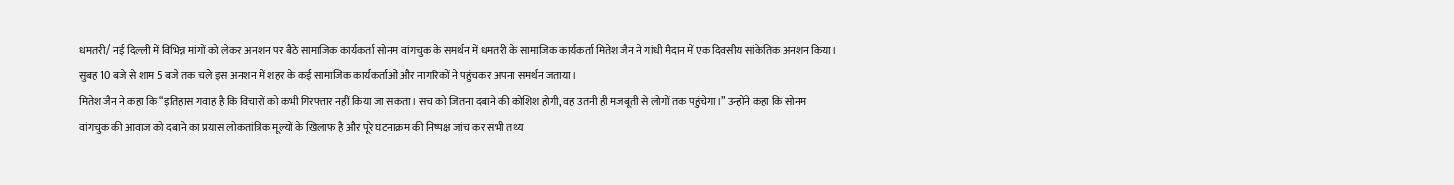धमतरी/ नई दिल्ली में विभिन्न मांगों को लेकर अनशन पर बैठे सामाजिक कार्यकर्ता सोनम वांगचुक के समर्थन में धमतरी के सामाजिक कार्यकर्ता मितेश जैन ने गांधी मैदान में एक दिवसीय सांकेतिक अनशन किया। सुबह 10 बजे से शाम 5 बजे तक चले इस अनशन में शहर के कई सामाजिक कार्यकर्ताओं और नागरिकों ने पहुंचकर अपना समर्थन जताया।
मितेश जैन ने कहा कि “इतिहास गवाह है कि विचारों को कभी गिरफ्तार नहीं किया जा सकता। सच को जितना दबाने की कोशिश होगी, वह उतनी ही मजबूती से लोगों तक पहुंचेगा।” उन्होंने कहा कि सोनम वांगचुक की आवाज को दबाने का प्रयास लोकतांत्रिक मूल्यों के खिलाफ है और पूरे घटनाक्रम की निष्पक्ष जांच कर सभी तथ्य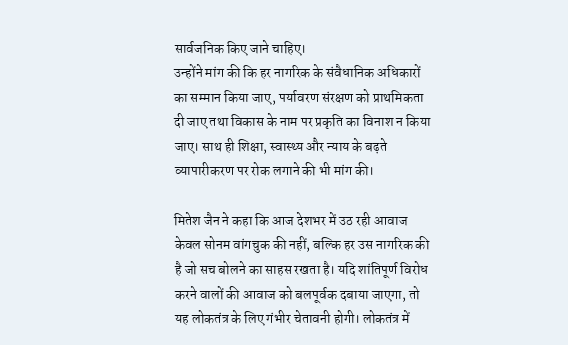सार्वजनिक किए जाने चाहिए।
उन्होंने मांग की कि हर नागरिक के संवैधानिक अधिकारों का सम्मान किया जाए, पर्यावरण संरक्षण को प्राथमिकता दी जाए तथा विकास के नाम पर प्रकृति का विनाश न किया जाए। साथ ही शिक्षा, स्वास्थ्य और न्याय के बढ़ते व्यापारीकरण पर रोक लगाने की भी मांग की।

मितेश जैन ने कहा कि आज देशभर में उठ रही आवाज केवल सोनम वांगचुक की नहीं, बल्कि हर उस नागरिक की है जो सच बोलने का साहस रखता है। यदि शांतिपूर्ण विरोध करने वालों की आवाज को बलपूर्वक दबाया जाएगा, तो यह लोकतंत्र के लिए गंभीर चेतावनी होगी। लोकतंत्र में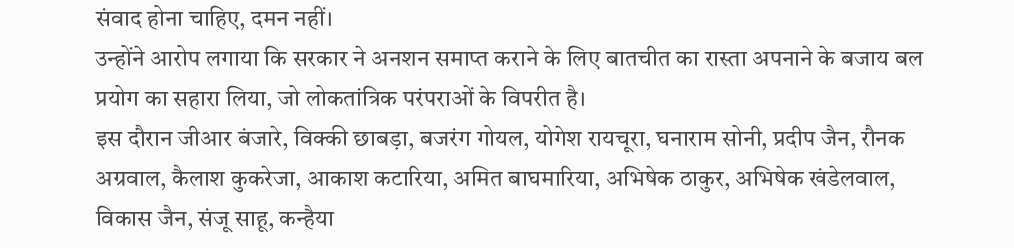संवाद होना चाहिए, दमन नहीं।
उन्होंने आरोप लगाया कि सरकार ने अनशन समाप्त कराने के लिए बातचीत का रास्ता अपनाने के बजाय बल प्रयोग का सहारा लिया, जो लोकतांत्रिक परंपराओं के विपरीत है।
इस दौरान जीआर बंजारे, विक्की छाबड़ा, बजरंग गोयल, योगेश रायचूरा, घनाराम सोनी, प्रदीप जैन, रौनक अग्रवाल, कैलाश कुकरेजा, आकाश कटारिया, अमित बाघमारिया, अभिषेक ठाकुर, अभिषेक खंडेलवाल, विकास जैन, संजू साहू, कन्हैया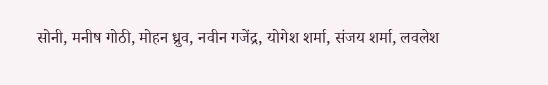सोनी, मनीष गोठी, मोहन ध्रुव, नवीन गजेंद्र, योगेश शर्मा, संजय शर्मा, लवलेश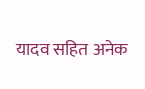यादव सहित अनेक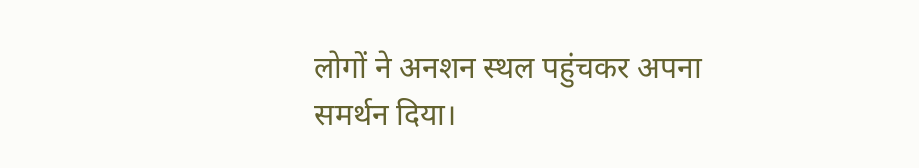लोगों ने अनशन स्थल पहुंचकर अपना समर्थन दिया।